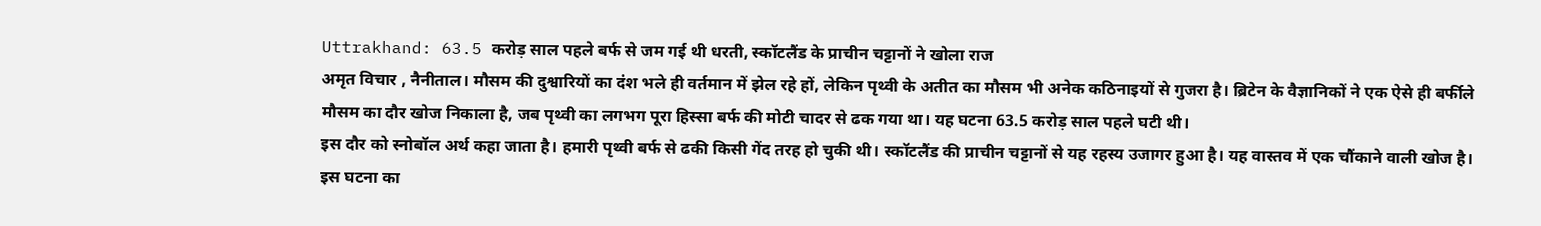Uttrakhand: 63.5 करोड़ साल पहले बर्फ से जम गई थी धरती, स्कॉटलैंड के प्राचीन चट्टानों ने खोला राज
अमृत विचार , नैनीताल। मौसम की दुश्वारियों का दंश भले ही वर्तमान में झेल रहे हों, लेकिन पृथ्वी के अतीत का मौसम भी अनेक कठिनाइयों से गुजरा है। ब्रिटेन के वैज्ञानिकों ने एक ऐसे ही बर्फीले मौसम का दौर खोज निकाला है, जब पृथ्वी का लगभग पूरा हिस्सा बर्फ की मोटी चादर से ढक गया था। यह घटना 63.5 करोड़ साल पहले घटी थी।
इस दौर को स्नोबॉल अर्थ कहा जाता है। हमारी पृथ्वी बर्फ से ढकी किसी गेंद तरह हो चुकी थी। स्कॉटलैंड की प्राचीन चट्टानों से यह रहस्य उजागर हुआ है। यह वास्तव में एक चौंकाने वाली खोज है। इस घटना का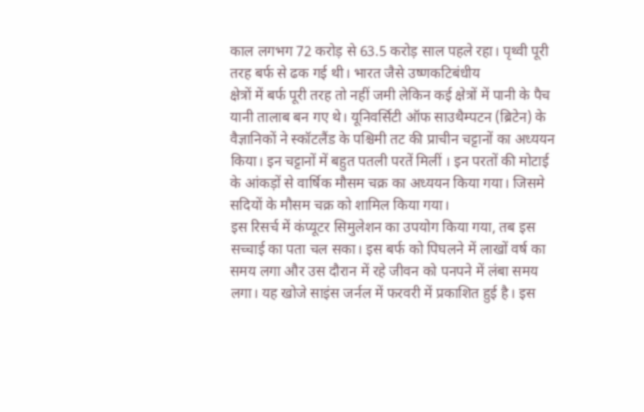काल लगभग 72 करोड़ से 63.5 करोड़ साल पहले रहा। पृथ्वी पूरी तरह बर्फ से ढक गई थी। भारत जैसे उष्णकटिबंधीय
क्षेत्रों में बर्फ पूरी तरह तो नहीं जमी लेकिन कई क्षेत्रों में पानी के पैच यानी तालाब बन गए थे। यूनिवर्सिटी ऑफ साउथैम्पटन (ब्रिटेन) के वैज्ञानिकों ने स्कॉटलैंड के पश्चिमी तट की प्राचीन चट्टानों का अध्ययन किया। इन चट्टानों में बहुत पतली परतें मिलीं । इन परतों की मोटाई के आंकड़ों से वार्षिक मौसम चक्र का अध्ययन किया गया। जिसमे सदियों के मौसम चक्र को शामिल किया गया।
इस रिसर्च में कंप्यूटर सिमुलेशन का उपयोग किया गया, तब इस सच्चाई का पता चल सका। इस बर्फ को पिघलने में लाखों वर्ष का समय लगा और उस दौरान में रहे जीवन को पनपने में लंबा समय लगा। यह खोजे साइंस जर्नल में फरवरी में प्रकाशित हुई है। इस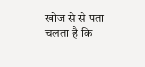खोज से से पता चलता है कि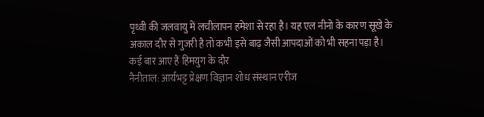पृथ्वी की जलवायु में लचीलापन हमेशा से रहा है। यह एल नीनो के कारण सूखे के अकाल दौर से गुजरी है तो कभी इसे बाढ़ जैसी आपदाओं को भी सहना पड़ा है।
कई बार आए हैं हिमयुग के दौर
नैनीताल: आर्यभट्ट प्रेक्षण विज्ञान शोध संस्थान एरीज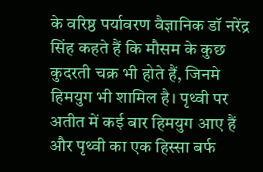के वरिष्ठ पर्यावरण वैज्ञानिक डॉ नरेंद्र सिंह कहते हैं कि मौसम के कुछ कुदरती चक्र भी होते हैं, जिनमे हिमयुग भी शामिल है। पृथ्वी पर अतीत में कई बार हिमयुग आए हैं और पृथ्वी का एक हिस्सा बर्फ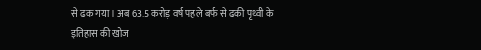से ढक गया। अब 63.5 करोड़ वर्ष पहले बर्फ से ढकी पृथ्वी के इतिहास की खोज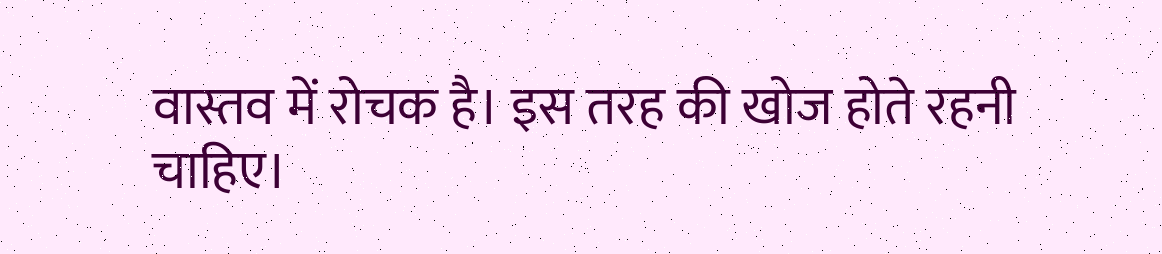वास्तव में रोचक है। इस तरह की खोज होते रहनी चाहिए।